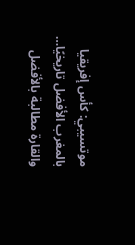موتسيبي: كأس إفريقيا بالمغرب الأفضل تاريخيًا… والقارة مطالبة بالأفضل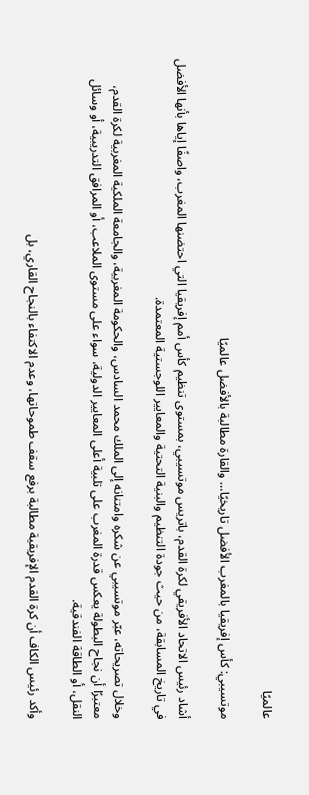عالميًا

موتسيبي: كأس إفريقيا بالمغرب الأفضل تاريخيًا… والقارة مطالبة بالأفضل عالميًا

أشاد رئيس الاتحاد الأفريقي لكرة القدم، باتريس موتسيبي، بمستوى تنظيم كأس أمم إفريقيا التي احتضنها المغرب، واصفًا إياها بأنها الأفضل في تاريخ المسابقة، من حيث جودة التنظيم والبنية التحتية والمعايير اللوجستية المعتمدة.

وخلال تصريحاته، عبّر موتسيبي عن شكره وامتنانه إلى الملك محمد السادس، والحكومة المغربية، والجامعة الملكية المغربية لكرة القدم، معتبرًا أن نجاح البطولة يعكس قدرة المغرب على تلبية أعلى المعايير الدولية، سواء على مستوى الملاعب، أو المرافق التدريبية، أو وسائل النقل، أو الطاقة الفندقية.

وأكد رئيس الكاف أن كرة القدم الإفريقية مطالبة برفع سقف طموحاتها، وعدم الاكتفاء بالنجاح القاري، بل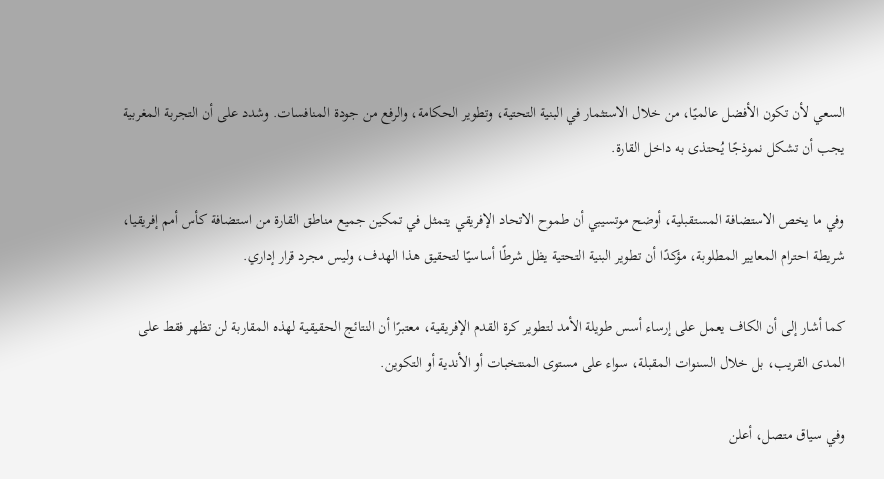السعي لأن تكون الأفضل عالميًا، من خلال الاستثمار في البنية التحتية، وتطوير الحكامة، والرفع من جودة المنافسات. وشدد على أن التجربة المغربية يجب أن تشكل نموذجًا يُحتذى به داخل القارة.

وفي ما يخص الاستضافة المستقبلية، أوضح موتسيبي أن طموح الاتحاد الإفريقي يتمثل في تمكين جميع مناطق القارة من استضافة كأس أمم إفريقيا، شريطة احترام المعايير المطلوبة، مؤكدًا أن تطوير البنية التحتية يظل شرطًا أساسيًا لتحقيق هذا الهدف، وليس مجرد قرار إداري.

كما أشار إلى أن الكاف يعمل على إرساء أسس طويلة الأمد لتطوير كرة القدم الإفريقية، معتبرًا أن النتائج الحقيقية لهذه المقاربة لن تظهر فقط على المدى القريب، بل خلال السنوات المقبلة، سواء على مستوى المنتخبات أو الأندية أو التكوين.

وفي سياق متصل، أعلن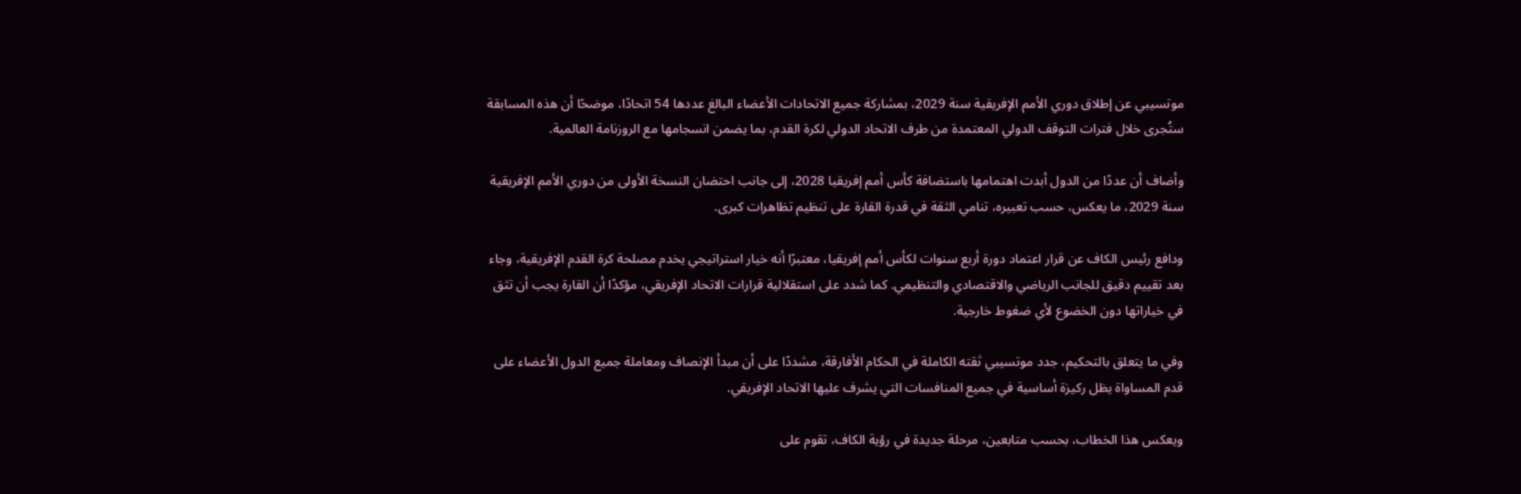موتسيبي عن إطلاق دوري الأمم الإفريقية سنة 2029، بمشاركة جميع الاتحادات الأعضاء البالغ عددها 54 اتحادًا، موضحًا أن هذه المسابقة ستُجرى خلال فترات التوقف الدولي المعتمدة من طرف الاتحاد الدولي لكرة القدم، بما يضمن انسجامها مع الروزنامة العالمية.

وأضاف أن عددًا من الدول أبدت اهتمامها باستضافة كأس أمم إفريقيا 2028، إلى جانب احتضان النسخة الأولى من دوري الأمم الإفريقية سنة 2029، ما يعكس، حسب تعبيره، تنامي الثقة في قدرة القارة على تنظيم تظاهرات كبرى.

ودافع رئيس الكاف عن قرار اعتماد دورة أربع سنوات لكأس أمم إفريقيا، معتبرًا أنه خيار استراتيجي يخدم مصلحة كرة القدم الإفريقية، وجاء بعد تقييم دقيق للجانب الرياضي والاقتصادي والتنظيمي. كما شدد على استقلالية قرارات الاتحاد الإفريقي، مؤكدًا أن القارة يجب أن تثق في خياراتها دون الخضوع لأي ضغوط خارجية.

وفي ما يتعلق بالتحكيم، جدد موتسيبي ثقته الكاملة في الحكام الأفارقة، مشددًا على أن مبدأ الإنصاف ومعاملة جميع الدول الأعضاء على قدم المساواة يظل ركيزة أساسية في جميع المنافسات التي يشرف عليها الاتحاد الإفريقي.

ويعكس هذا الخطاب، بحسب متابعين، مرحلة جديدة في رؤية الكاف، تقوم على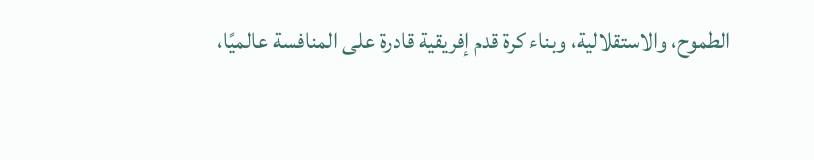الطموح، والاستقلالية، وبناء كرة قدم إفريقية قادرة على المنافسة عالميًا،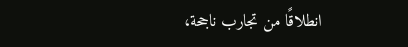انطلاقًا من تجارب ناجحة،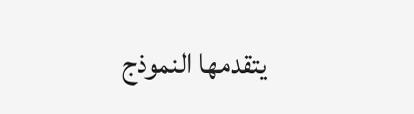يتقدمها النموذج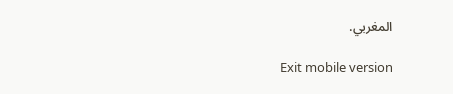المغربي.

Exit mobile version